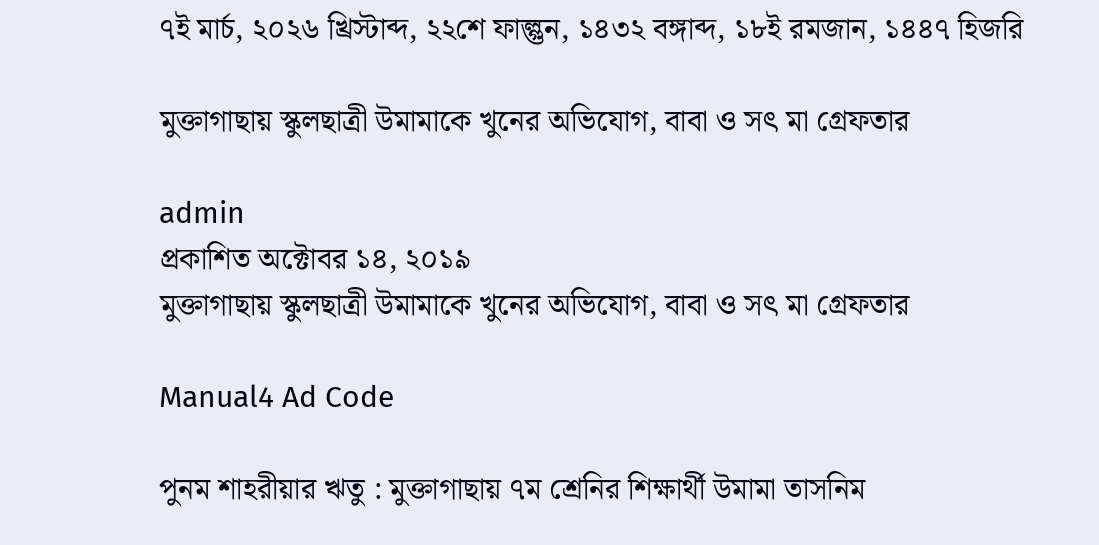৭ই মার্চ, ২০২৬ খ্রিস্টাব্দ, ২২শে ফাল্গুন, ১৪৩২ বঙ্গাব্দ, ১৮ই রমজান, ১৪৪৭ হিজরি

মুক্তাগাছায় স্কুলছাত্রী উমামাকে খুনের অভিযোগ, বাবা ও সৎ মা গ্রেফতার

admin
প্রকাশিত অক্টোবর ১৪, ২০১৯
মুক্তাগাছায় স্কুলছাত্রী উমামাকে খুনের অভিযোগ, বাবা ও সৎ মা গ্রেফতার

Manual4 Ad Code

পুনম শাহরীয়ার ঋতু : মুক্তাগাছায় ৭ম শ্রেনির শিক্ষার্থী উমামা তাসনিম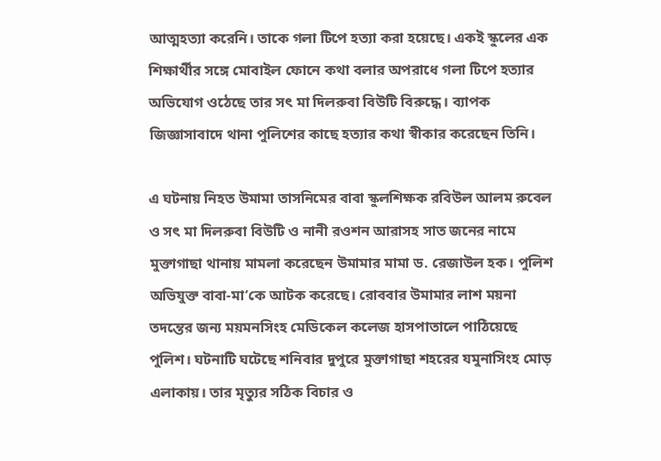আত্মহত্যা করেনি। তাকে গলা টিপে হত্যা করা হয়েছে। একই স্কুলের এক শিক্ষার্থীর সঙ্গে মোবাইল ফোনে কথা বলার অপরাধে গলা টিপে হত্যার অভিযোগ ওঠেছে তার সৎ মা দিলরুবা বিউটি বিরুদ্ধে। ব্যাপক জিজ্ঞাসাবাদে থানা পুলিশের কাছে হত্যার কথা স্বীকার করেছেন তিনি।

এ ঘটনায় নিহত উমামা তাসনিমের বাবা স্কুলশিক্ষক রবিউল আলম রুবেল ও সৎ মা দিলরুবা বিউটি ও নানী রওশন আরাসহ সাত জনের নামে মুক্তাগাছা থানায় মামলা করেছেন উমামার মামা ড. রেজাউল হক। পুলিশ অভিযুক্ত বাবা-মা’কে আটক করেছে। রোববার উমামার লাশ ময়না তদন্তের জন্য ময়মনসিংহ মেডিকেল কলেজ হাসপাতালে পাঠিয়েছে পুলিশ। ঘটনাটি ঘটেছে শনিবার দুপুরে মুক্তাগাছা শহরের যমুনাসিংহ মোড় এলাকায়। তার মৃত্যুর সঠিক বিচার ও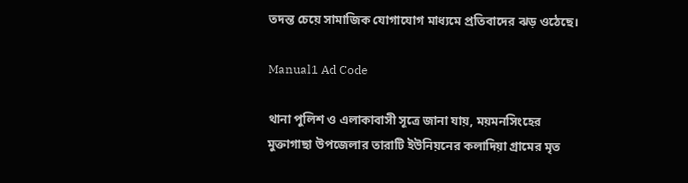তদন্ত চেয়ে সামাজিক যোগাযোগ মাধ্যমে প্রতিবাদের ঝড় ওঠেছে।

Manual1 Ad Code

থানা পুলিশ ও এলাকাবাসী সূত্রে জানা যায়, ময়মনসিংহের মুক্তাগাছা উপজেলার তারাটি ইউনিয়নের কলাদিয়া গ্রামের মৃত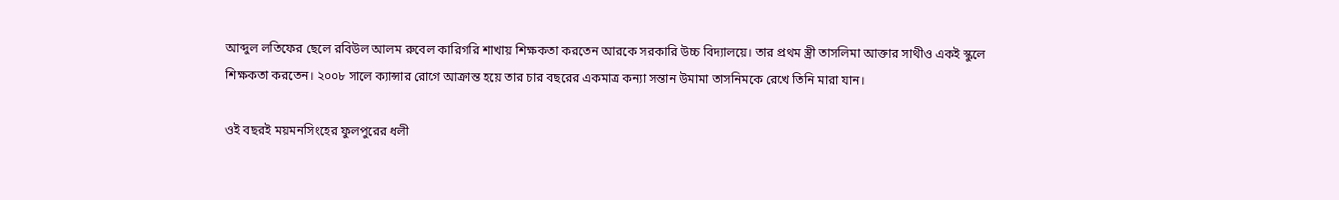আব্দুল লতিফের ছেলে রবিউল আলম রুবেল কারিগরি শাখায় শিক্ষকতা করতেন আরকে সরকারি উচ্চ বিদ্যালয়ে। তার প্রথম স্ত্রী তাসলিমা আক্তার সাথীও একই স্কুলে শিক্ষকতা করতেন। ২০০৮ সালে ক্যান্সার রোগে আক্রান্ত হয়ে তার চার বছরের একমাত্র কন্যা সন্তান উমামা তাসনিমকে রেখে তিনি মারা যান।

ওই বছরই ময়মনসিংহের ফুলপুরের ধলী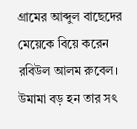গ্রামের আব্দুল বাছেদের মেয়েকে বিয়ে করেন রবিউল আলম রুবেল। উমামা বড় হন তার সৎ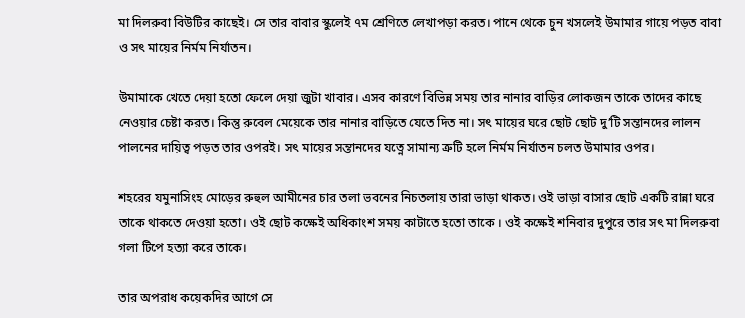মা দিলরুবা বিউটির কাছেই। সে তার বাবার স্কুলেই ৭ম শ্রেণিতে লেখাপড়া করত। পানে থেকে চুন খসলেই উমামার গায়ে পড়ত বাবা ও সৎ মায়ের নির্মম নির্যাতন।

উমামাকে খেতে দেয়া হতো ফেলে দেয়া জুটা খাবার। এসব কারণে বিভিন্ন সময় তার নানার বাড়ির লোকজন তাকে তাদের কাছে নেওয়ার চেষ্টা করত। কিন্তু রুবেল মেয়েকে তার নানার বাড়িতে যেতে দিত না। সৎ মায়ের ঘরে ছোট ছোট দু’টি সন্তানদের লালন পালনের দায়িত্ব পড়ত তার ওপরই। সৎ মায়ের সন্তানদের যত্নে সামান্য ত্রুটি হলে নির্মম নির্যাতন চলত উমামার ওপর।

শহরের যমুনাসিংহ মোড়ের রুহুল আমীনের চার তলা ভবনের নিচতলায় তারা ভাড়া থাকত। ওই ভাড়া বাসার ছোট একটি রান্না ঘরে তাকে থাকতে দেওয়া হতো। ওই ছোট কক্ষেই অধিকাংশ সময় কাটাতে হতো তাকে । ওই কক্ষেই শনিবার দুপুরে তার সৎ মা দিলরুবা গলা টিপে হত্যা করে তাকে।

তার অপরাধ কয়েকদির আগে সে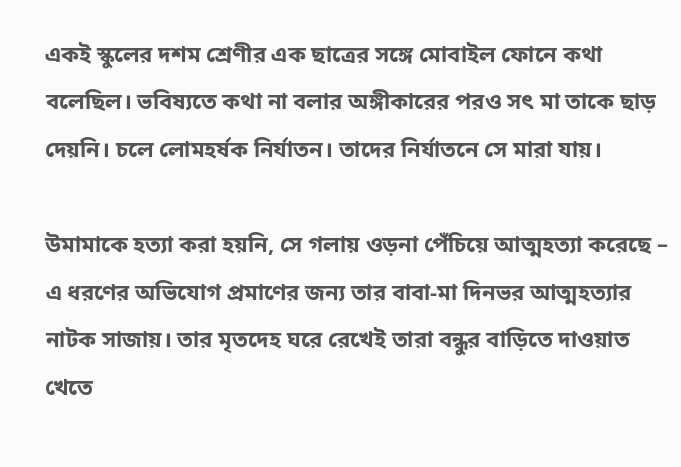একই স্কুলের দশম শ্রেণীর এক ছাত্রের সঙ্গে মোবাইল ফোনে কথা বলেছিল। ভবিষ্যতে কথা না বলার অঙ্গীকারের পরও সৎ মা তাকে ছাড় দেয়নি। চলে লোমহর্ষক নির্যাতন। তাদের নির্যাতনে সে মারা যায়।

উমামাকে হত্যা করা হয়নি, সে গলায় ওড়না পেঁচিয়ে আত্মহত্যা করেছে – এ ধরণের অভিযোগ প্রমাণের জন্য তার বাবা-মা দিনভর আত্মহত্যার নাটক সাজায়। তার মৃতদেহ ঘরে রেখেই তারা বন্ধুর বাড়িতে দাওয়াত খেতে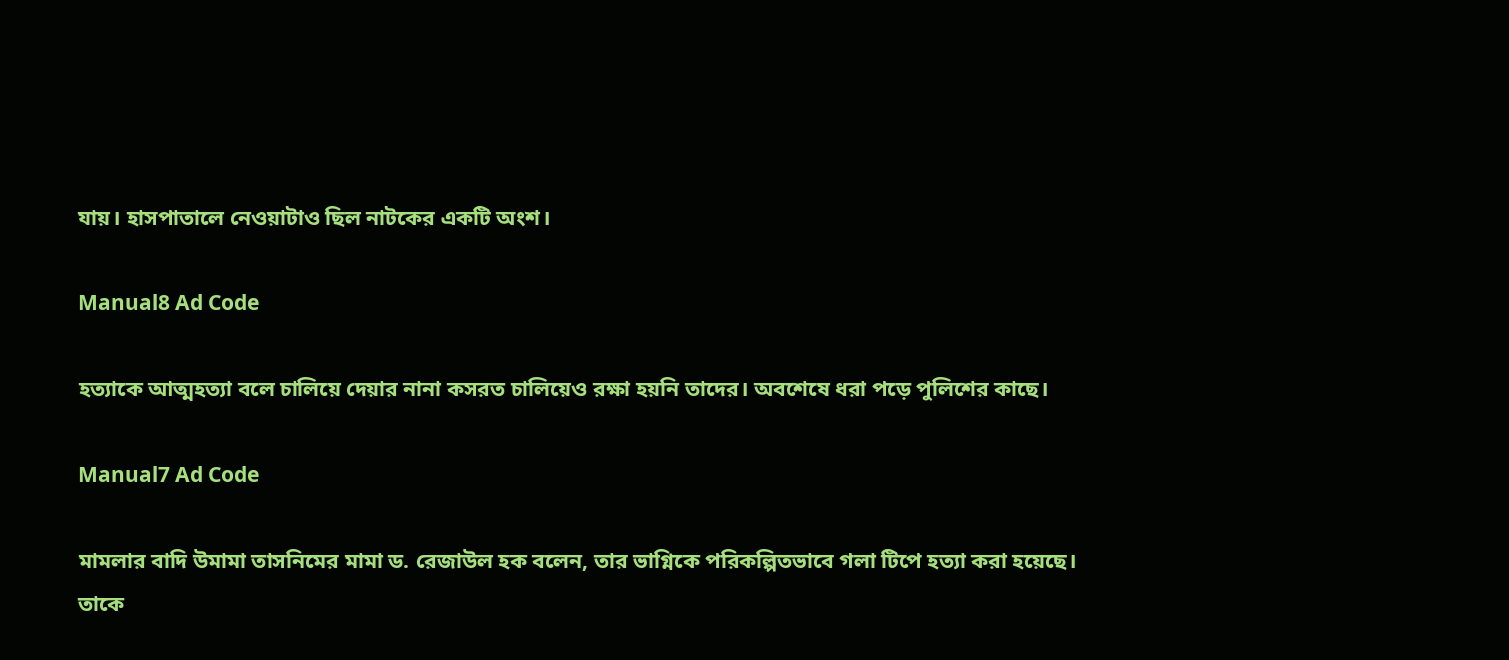যায়। হাসপাতালে নেওয়াটাও ছিল নাটকের একটি অংশ।

Manual8 Ad Code

হত্যাকে আত্মহত্যা বলে চালিয়ে দেয়ার নানা কসরত চালিয়েও রক্ষা হয়নি তাদের। অবশেষে ধরা পড়ে পুলিশের কাছে।

Manual7 Ad Code

মামলার বাদি উমামা তাসনিমের মামা ড. রেজাউল হক বলেন, তার ভাগ্নিকে পরিকল্পিতভাবে গলা টিপে হত্যা করা হয়েছে। তাকে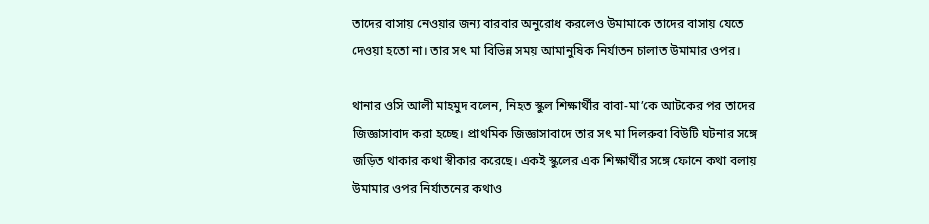তাদের বাসায় নেওয়ার জন্য বারবার অনুরোধ করলেও উমামাকে তাদের বাসায় যেতে দেওয়া হতো না। তার সৎ মা বিভিন্ন সময় আমানুষিক নির্যাতন চালাত উমামার ওপর।

থানার ওসি আলী মাহমুদ বলেন, নিহত স্কুল শিক্ষার্থীর বাবা-মা’কে আটকের পর তাদের জিজ্ঞাসাবাদ করা হচ্ছে। প্রাথমিক জিজ্ঞাসাবাদে তার সৎ মা দিলরুবা বিউটি ঘটনার সঙ্গে জড়িত থাকার কথা স্বীকার করেছে। একই স্কুলের এক শিক্ষার্থীর সঙ্গে ফোনে কথা বলায় উমামার ওপর নির্যাতনের কথাও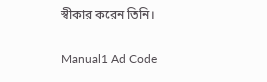স্বীকার করেন তিনি।

Manual1 Ad Code